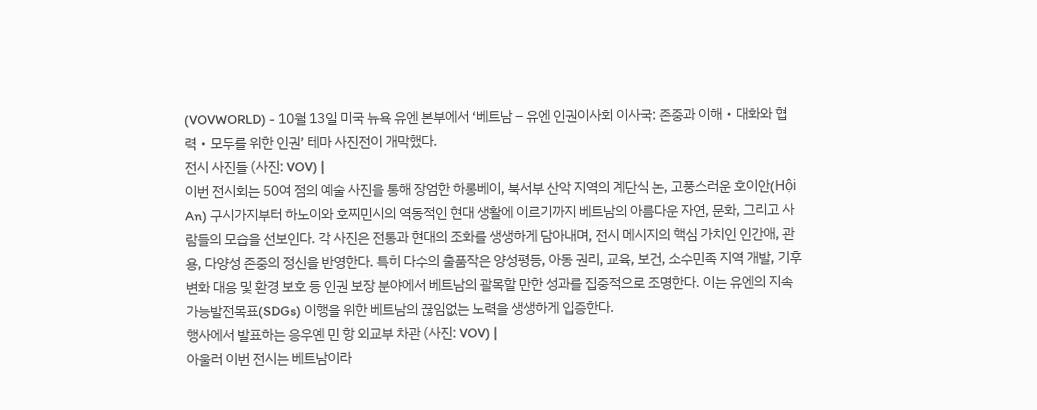(VOVWORLD) - 10월 13일 미국 뉴욕 유엔 본부에서 ‘베트남 – 유엔 인권이사회 이사국: 존중과 이해‧대화와 협력‧모두를 위한 인권’ 테마 사진전이 개막했다.
전시 사진들 (사진: VOV) |
이번 전시회는 50여 점의 예술 사진을 통해 장엄한 하롱베이, 북서부 산악 지역의 계단식 논, 고풍스러운 호이안(Hội An) 구시가지부터 하노이와 호찌민시의 역동적인 현대 생활에 이르기까지 베트남의 아름다운 자연, 문화, 그리고 사람들의 모습을 선보인다. 각 사진은 전통과 현대의 조화를 생생하게 담아내며, 전시 메시지의 핵심 가치인 인간애, 관용, 다양성 존중의 정신을 반영한다. 특히 다수의 출품작은 양성평등, 아동 권리, 교육, 보건, 소수민족 지역 개발, 기후 변화 대응 및 환경 보호 등 인권 보장 분야에서 베트남의 괄목할 만한 성과를 집중적으로 조명한다. 이는 유엔의 지속가능발전목표(SDGs) 이행을 위한 베트남의 끊임없는 노력을 생생하게 입증한다.
행사에서 발표하는 응우옌 민 항 외교부 차관 (사진: VOV) |
아울러 이번 전시는 베트남이라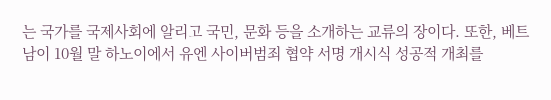는 국가를 국제사회에 알리고 국민, 문화 등을 소개하는 교류의 장이다. 또한, 베트남이 10월 말 하노이에서 유엔 사이버범죄 협약 서명 개시식 성공적 개최를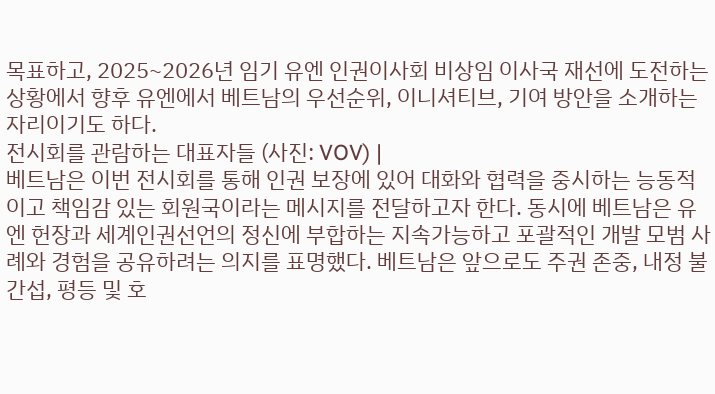목표하고, 2025~2026년 임기 유엔 인권이사회 비상임 이사국 재선에 도전하는 상황에서 향후 유엔에서 베트남의 우선순위, 이니셔티브, 기여 방안을 소개하는 자리이기도 하다.
전시회를 관람하는 대표자들 (사진: VOV) |
베트남은 이번 전시회를 통해 인권 보장에 있어 대화와 협력을 중시하는 능동적이고 책임감 있는 회원국이라는 메시지를 전달하고자 한다. 동시에 베트남은 유엔 헌장과 세계인권선언의 정신에 부합하는 지속가능하고 포괄적인 개발 모범 사례와 경험을 공유하려는 의지를 표명했다. 베트남은 앞으로도 주권 존중, 내정 불간섭, 평등 및 호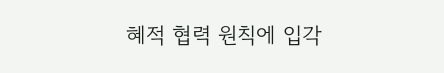혜적 협력 원칙에 입각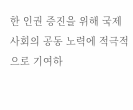한 인권 증진을 위해 국제사회의 공동 노력에 적극적으로 기여하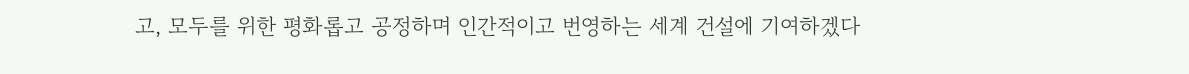고, 모두를 위한 평화롭고 공정하며 인간적이고 번영하는 세계 건설에 기여하겠다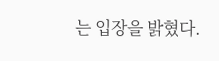는 입장을 밝혔다.